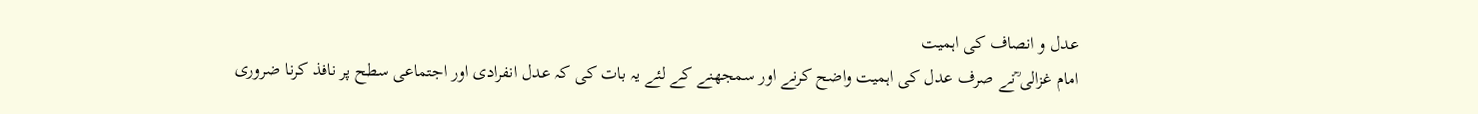عدل و انصاف کی اہمیت
امام غزالی ؒنے صرف عدل کی اہمیت واضح کرنے اور سمجھنے کے لئے یہ بات کی کہ عدل انفرادی اور اجتماعی سطح پر نافذ کرنا ضروری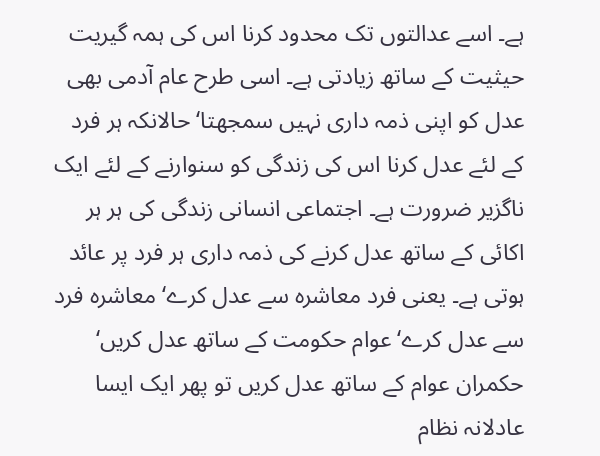ہے۔ اسے عدالتوں تک محدود کرنا اس کی ہمہ گیریت حیثیت کے ساتھ زیادتی ہے۔ اسی طرح عام آدمی بھی عدل کو اپنی ذمہ داری نہیں سمجھتا‘ حالانکہ ہر فرد کے لئے عدل کرنا اس کی زندگی کو سنوارنے کے لئے ایک ناگزیر ضرورت ہے۔ اجتماعی انسانی زندگی کی ہر ہر اکائی کے ساتھ عدل کرنے کی ذمہ داری ہر فرد پر عائد ہوتی ہے۔ یعنی فرد معاشرہ سے عدل کرے‘ معاشرہ فرد سے عدل کرے‘ عوام حکومت کے ساتھ عدل کریں‘ حکمران عوام کے ساتھ عدل کریں تو پھر ایک ایسا عادلانہ نظام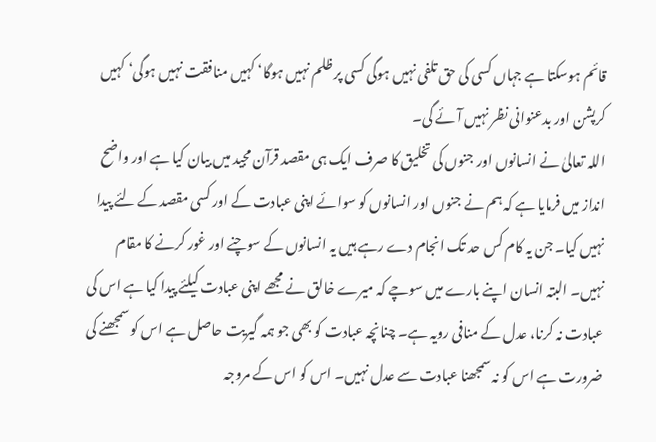قائم ہوسکتا ہے جہاں کسی کی حق تلفی نہیں ہوگی کسی پر ظلم نہیں ہوگا‘ کہیں منافقت نہیں ہوگی‘ کہیں کرپشن اور بدعنوانی نظر نہیں آئے گی۔
اللہ تعالیٰ نے انسانوں اور جنوں کی تخلیق کا صرف ایک ہی مقصد قرآن مجید میں بیان کیا ہے اور واضح انداز میں فرمایا ہے کہ ہم نے جنوں اور انسانوں کو سوائے اپنی عبادت کے اور کسی مقصد کے لئے پیدا نہیں کیا۔ جن یہ کام کس حد تک انجام دے رہے ہیں یہ انسانوں کے سوچنے اور غور کرنے کا مقام نہیں۔ البتہ انسان اپنے بارے میں سوچے کہ میرے خالق نے مجھے اپنی عبادت کیلئے پیدا کیا ہے اس کی عبادت نہ کرنا، عدل کے منافی رویہ ہے۔ چنانچہ عبادت کو بھی جو ہمہ گیریت حاصل ہے اس کو سمجھنے کی ضرورت ہے اس کو نہ سمجھنا عبادت سے عدل نہیں۔ اس کو اس کے مروجہ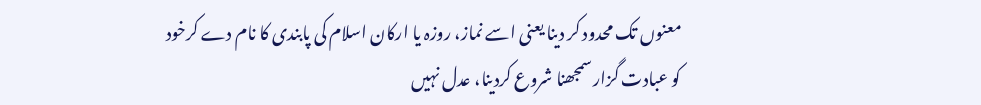معنوں تک محدود کر دینا یعنی اسے نماز، روزہ یا ارکان اسلام کی پابندی کا نام دے کرخود کو عبادت گزار سمجھنا شروع کردینا، عدل نہیں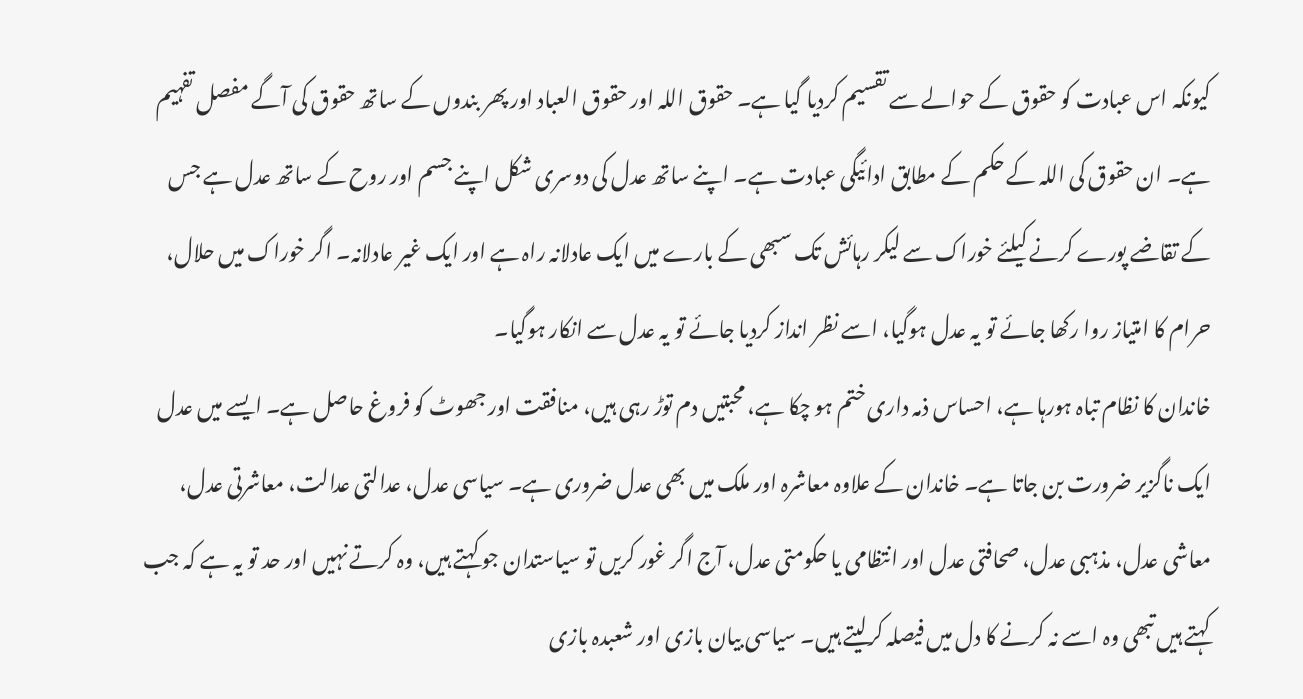کیونکہ اس عبادت کو حقوق کے حوالے سے تقسیم کردیا گیا ہے۔ حقوق اللہ اور حقوق العباد اور پھر بندوں کے ساتھ حقوق کی آگے مفصل تفہیم ہے۔ ان حقوق کی اللہ کے حکم کے مطابق ادائیگی عبادت ہے۔ اپنے ساتھ عدل کی دوسری شکل اپنے جسم اور روح کے ساتھ عدل ہے جس کے تقاضے پورے کرنے کیلئے خوراک سے لیکر رہائش تک سبھی کے بارے میں ایک عادلانہ راہ ہے اور ایک غیر عادلانہ۔ اگر خوراک میں حلال، حرام کا امتیاز روا رکھا جائے تو یہ عدل ہوگیا، اسے نظر انداز کردیا جائے تو یہ عدل سے انکار ہوگیا۔
خاندان کا نظام تباہ ہورہا ہے، احساس ذمہ داری ختم ہو چکا ہے، محبتیں دم توڑ رہی ہیں، منافقت اور جھوٹ کو فروغ حاصل ہے۔ ایسے میں عدل ایک ناگزیر ضرورت بن جاتا ہے۔ خاندان کے علاوہ معاشرہ اور ملک میں بھی عدل ضروری ہے۔ سیاسی عدل، عدالتی عدالت، معاشرتی عدل، معاشی عدل، مذہبی عدل، صحافتی عدل اور انتظامی یا حکومتی عدل، آج اگر غور کریں تو سیاستدان جو کہتے ہیں، وہ کرتے نہیں اور حد تو یہ ہے کہ جب کہتے ہیں تبھی وہ اسے نہ کرنے کا دل میں فیصلہ کرلیتے ہیں۔ سیاسی بیان بازی اور شعبدہ بازی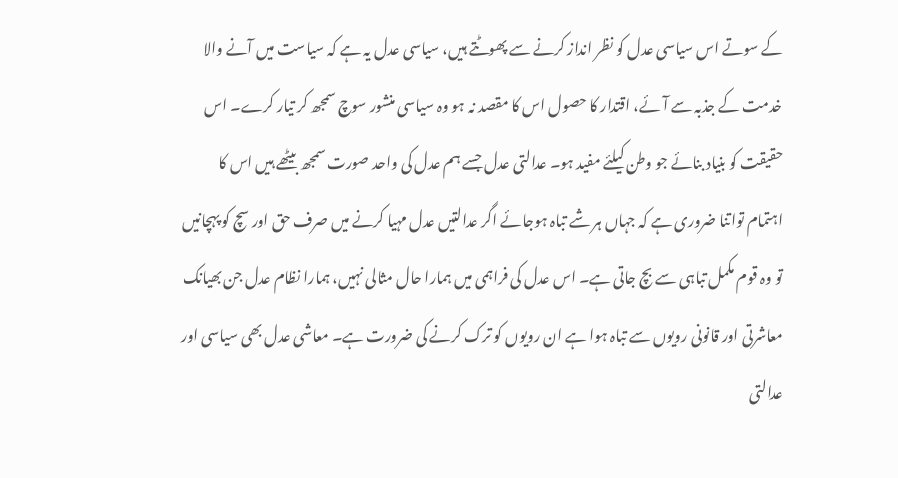کے سوتے اس سیاسی عدل کو نظر انداز کرنے سے پھوٹتے ہیں، سیاسی عدل یہ ہے کہ سیاست میں آنے والا خدمت کے جذبہ سے آئے، اقتدار کا حصول اس کا مقصد نہ ہو وہ سیاسی منشور سوچ سمجھ کر تیار کرے۔ اس حقیقت کو بنیاد بنائے جو وطن کیلئے مفید ہو۔ عدالتی عدل جسے ہم عدل کی واحد صورت سمجھ بیٹھے ہیں اس کا اہتمام تواتنا ضروری ہے کہ جہاں ہر شے تباہ ہوجائے اگر عدالتیں عدل مہیا کرنے میں صرف حق اور سچ کو پہچانیں تو وہ قوم مکمل تباہی سے بچ جاتی ہے۔ اس عدل کی فراہمی میں ہمارا حال مثالی نہیں، ہمارا نظام عدل جن بھیانک معاشرتی اور قانونی رویوں سے تباہ ہوا ہے ان رویوں کو ترک کرنے کی ضرورت ہے۔ معاشی عدل بھی سیاسی اور عدالتی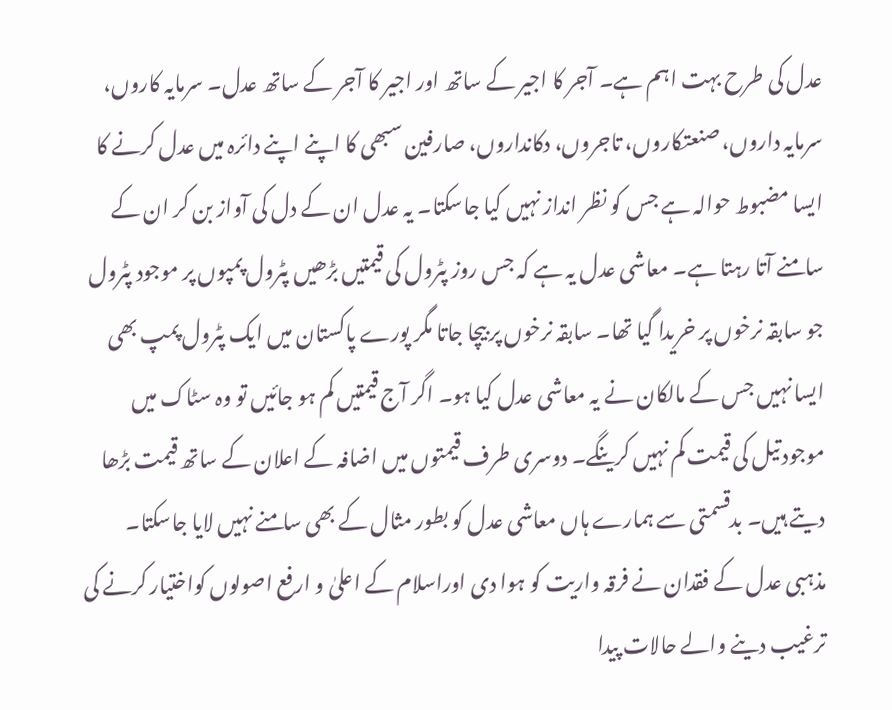عدل کی طرح بہت اہم ہے۔ آجر کا اجیر کے ساتھ اور اجیر کا آجر کے ساتھ عدل۔ سرمایہ کاروں، سرمایہ داروں، صنعتکاروں، تاجروں، دکانداروں، صارفین سبھی کا اپنے اپنے دائرہ میں عدل کرنے کا ایسا مضبوط حوالہ ہے جس کو نظر انداز نہیں کیا جاسکتا۔ یہ عدل ان کے دل کی آواز بن کر ان کے سامنے آتا رہتا ہے۔ معاشی عدل یہ ہے کہ جس روز پٹرول کی قیمتیں بڑھیں پٹرول پمپوں پر موجود پٹرول جو سابقہ نرخوں پر خریدا گیا تھا۔ سابقہ نرخوں پر بیچا جاتا مگر پورے پاکستان میں ایک پٹرول پمپ بھی ایسا نہیں جس کے مالکان نے یہ معاشی عدل کیا ہو۔ اگر آج قیمتیں کم ہو جائیں تو وہ سٹاک میں موجود تیل کی قیمت کم نہیں کرینگے۔ دوسری طرف قیمتوں میں اضافہ کے اعلان کے ساتھ قیمت بڑھا دیتے ہیں۔ بدقسمتی سے ہمارے ہاں معاشی عدل کو بطور مثال کے بھی سامنے نہیں لایا جاسکتا۔
مذہبی عدل کے فقدان نے فرقہ واریت کو ہوا دی اوراسلام کے اعلیٰ و ارفع اصولوں کواختیار کرنے کی ترغیب دینے والے حالات پیدا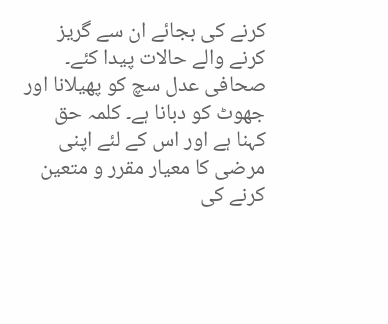کرنے کی بجائے ان سے گریز کرنے والے حالات پیدا کئے۔ صحافی عدل سچ کو پھیلانا اور جھوٹ کو دبانا ہے۔ کلمہ حق کہنا ہے اور اس کے لئے اپنی مرضی کا معیار مقرر و متعین کرنے کی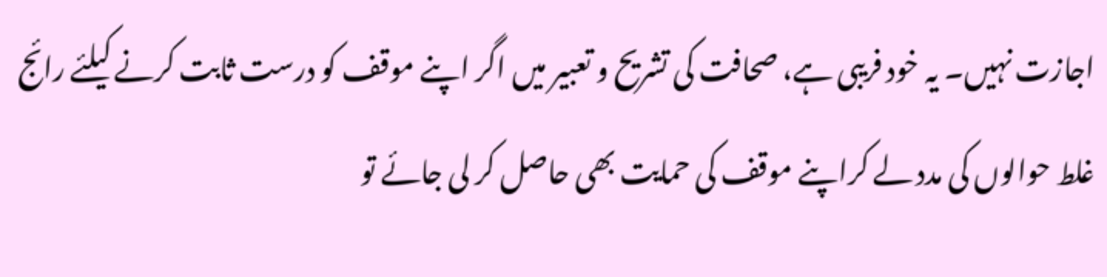اجازت نہیں۔ یہ خود فریبی ہے، صحافت کی تشریح و تعبیر میں اگر اپنے موقف کو درست ثابت کرنے کیلئے رائج غلط حوالوں کی مدد لے کراپنے موقف کی حمایت بھی حاصل کر لی جائے تو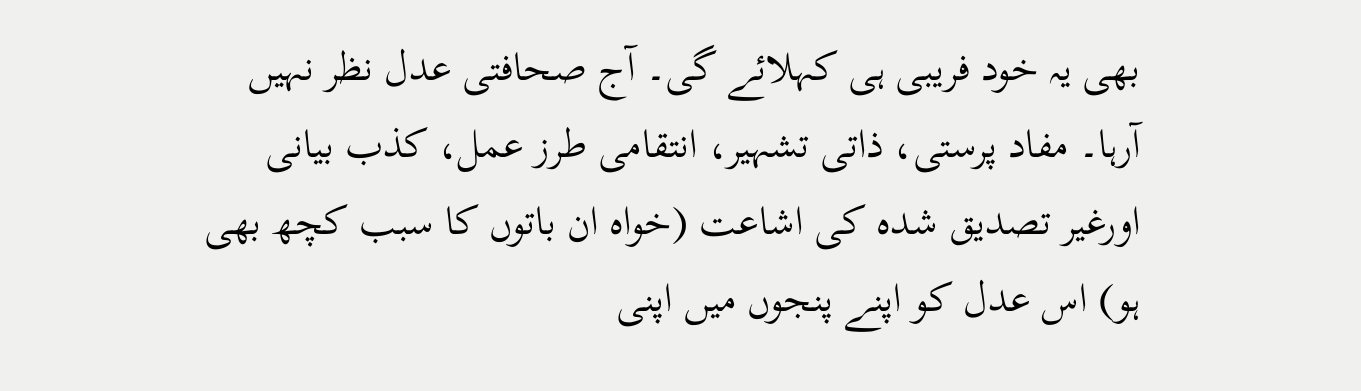بھی یہ خود فریبی ہی کہلائے گی۔ آج صحافتی عدل نظر نہیں آرہا۔ مفاد پرستی، ذاتی تشہیر، انتقامی طرز عمل، کذب بیانی اورغیر تصدیق شدہ کی اشاعت (خواہ ان باتوں کا سبب کچھ بھی ہو) اس عدل کو اپنے پنجوں میں اپنی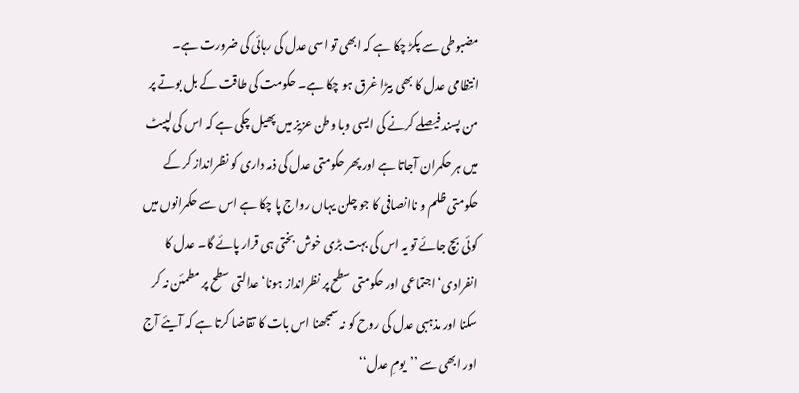مضبوطی سے پکڑ چکا ہے کہ ابھی تو اسی عدل کی رہائی کی ضرورت ہے۔ انتظامی عدل کا بھی بیڑا غرق ہو چکا ہے۔ حکومت کی طاقت کے بل بوتے پر من پسند فیصلے کرنے کی ایسی وبا وطن عزیز میں پھیل چکی ہے کہ اس کی لپیٹ میں ہر حکمران آجاتا ہے اور پھر حکومتی عدل کی ذمہ داری کو نظرانداز کر کے حکومتی ظلم و ناانصافی کا جو چلن یہاں رواج پا چکا ہے اس سے حکمرانوں میں کوئی بچ جائے تو یہ اس کی بہت بڑی خوش بختی ہی قرار پائے گا۔ عدل کا انفرادی‘ اجتماعی اور حکومتی سطح پر نظرانداز ہونا‘ عدالتی سطح پر مطمئن نہ کر سکنا اور مذہبی عدل کی روح کو نہ سمجھنا اس بات کا تقاضا کرتا ہے کہ آیئے آج اور ابھی سے ’’یومِ عدل‘‘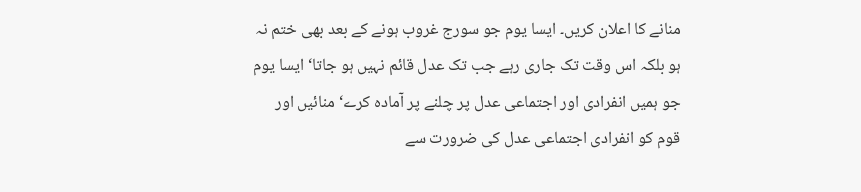منانے کا اعلان کریں۔ ایسا یوم جو سورج غروب ہونے کے بعد بھی ختم نہ ہو بلکہ اس وقت تک جاری رہے جب تک عدل قائم نہیں ہو جاتا‘ ایسا یوم جو ہمیں انفرادی اور اجتماعی عدل پر چلنے پر آمادہ کرے‘ منائیں اور قوم کو انفرادی اجتماعی عدل کی ضرورت سے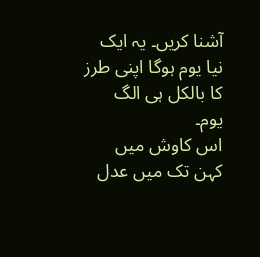آشنا کریں۔ یہ ایک نیا یوم ہوگا اپنی طرز کا بالکل ہی الگ یوم۔
اس کاوش میں کہن تک میں عدل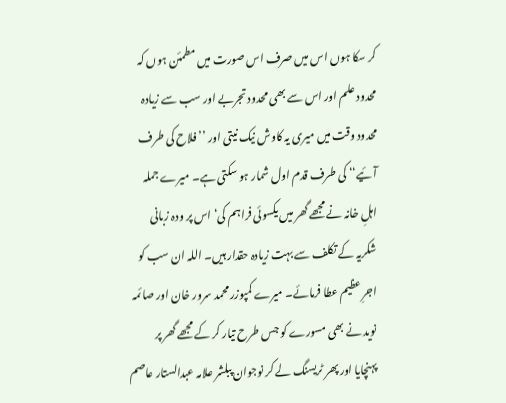کر سکا ہوں اس میں صرف اس صورت میں مطمئن ہوں کہ محدود علم اور اس سے بھی محدود تجربے اور سب سے زیادہ محدود وقت میں میری یہ کاوش نیک نیتی اور ’’فلاح کی طرف آئیے‘‘ کی طرف قدم اول شمار ہو سکتی ہے۔ میرے جملہ اہلِ خانہ نے مجھے گھر میں یکسوئی فراہم کی‘ اس پر ودہ زبانی شکریہ کے تکلف سے بہت زیادہ حقدار ہیں۔ اللہ ان سب کو اجرِ عظیم عطا فرمائے۔ میرے کمپوزر محمد سرور خان اور صائمہ نوید نے بھی مسورے کو جس طرح تیار کر کے مجھے گھر پر پہنچایا اور پھر ٹریسنگ لے کر نوجوان پبلشر علامہ عبدالستار عاصم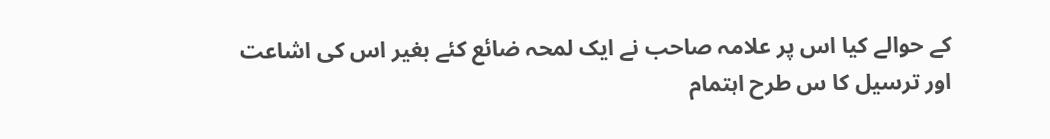کے حوالے کیا اس پر علامہ صاحب نے ایک لمحہ ضائع کئے بغیر اس کی اشاعت اور ترسیل کا س طرح اہتمام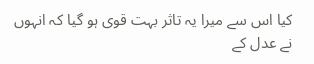کیا اس سے میرا یہ تاثر بہت قوی ہو گیا کہ انہوں نے عدل کے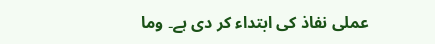عملی نفاذ کی ابتداء کر دی ہے۔ وما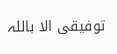توفیقی الا باللہ